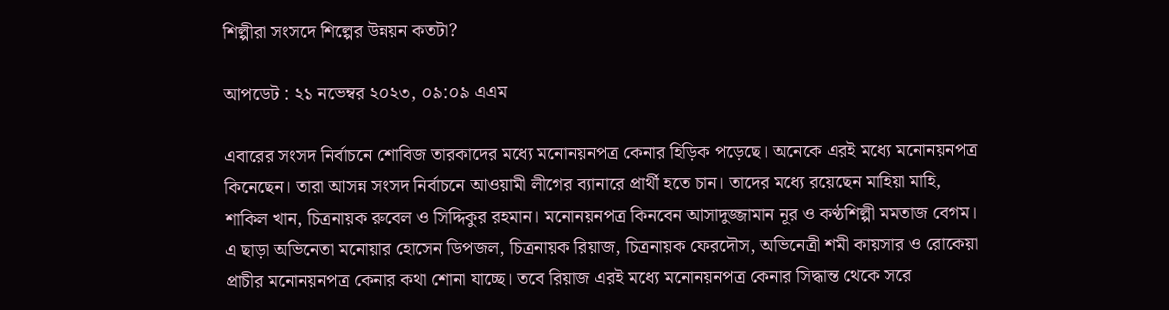শিল্পীরা সংসদে শিল্পের উন্নয়ন কতটা?

আপডেট : ২১ নভেম্বর ২০২৩, ০৯:০৯ এএম

এবারের সংসদ নির্বাচনে শোবিজ তারকাদের মধ্যে মনোনয়নপত্র কেনার হিড়িক পড়েছে। অনেকে এরই মধ্যে মনোনয়নপত্র কিনেছেন। তারা আসন্ন সংসদ নির্বাচনে আওয়ামী লীগের ব্যানারে প্রার্থী হতে চান। তাদের মধ্যে রয়েছেন মাহিয়া মাহি, শাকিল খান, চিত্রনায়ক রুবেল ও সিদ্দিকুর রহমান। মনোনয়নপত্র কিনবেন আসাদুজ্জামান নূর ও কণ্ঠশিল্পী মমতাজ বেগম। এ ছাড়া অভিনেতা মনোয়ার হোসেন ডিপজল, চিত্রনায়ক রিয়াজ, চিত্রনায়ক ফেরদৌস, অভিনেত্রী শমী কায়সার ও রোকেয়া প্রাচীর মনোনয়নপত্র কেনার কথা শোনা যাচ্ছে। তবে রিয়াজ এরই মধ্যে মনোনয়নপত্র কেনার সিদ্ধান্ত থেকে সরে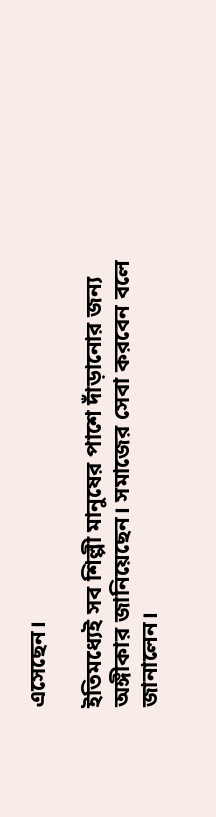এসেছেন।

ইতিমধ্যেই সব শিল্পী মানুষের পাশে দাঁড়ানোর জন্য অঙ্গীকার জানিয়েছেন। সমাজের সেবা করবেন বলে জানালেন।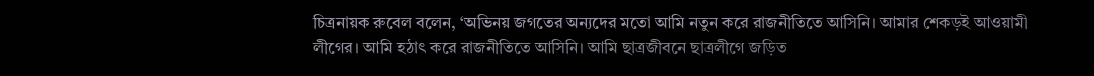চিত্রনায়ক রুবেল বলেন, ‘অভিনয় জগতের অন্যদের মতো আমি নতুন করে রাজনীতিতে আসিনি। আমার শেকড়ই আওয়ামী লীগের। আমি হঠাৎ করে রাজনীতিতে আসিনি। আমি ছাত্রজীবনে ছাত্রলীগে জড়িত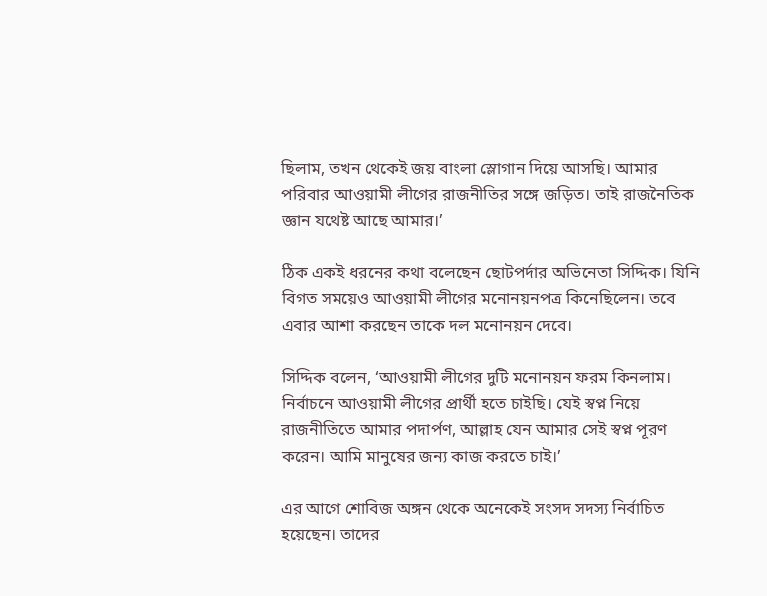ছিলাম, তখন থেকেই জয় বাংলা স্লোগান দিয়ে আসছি। আমার পরিবার আওয়ামী লীগের রাজনীতির সঙ্গে জড়িত। তাই রাজনৈতিক জ্ঞান যথেষ্ট আছে আমার।’

ঠিক একই ধরনের কথা বলেছেন ছোটপর্দার অভিনেতা সিদ্দিক। যিনি বিগত সময়েও আওয়ামী লীগের মনোনয়নপত্র কিনেছিলেন। তবে এবার আশা করছেন তাকে দল মনোনয়ন দেবে।

সিদ্দিক বলেন, ‘আওয়ামী লীগের দুটি মনোনয়ন ফরম কিনলাম। নির্বাচনে আওয়ামী লীগের প্রার্থী হতে চাইছি। যেই স্বপ্ন নিয়ে রাজনীতিতে আমার পদার্পণ, আল্লাহ যেন আমার সেই স্বপ্ন পূরণ করেন। আমি মানুষের জন্য কাজ করতে চাই।’

এর আগে শোবিজ অঙ্গন থেকে অনেকেই সংসদ সদস্য নির্বাচিত হয়েছেন। তাদের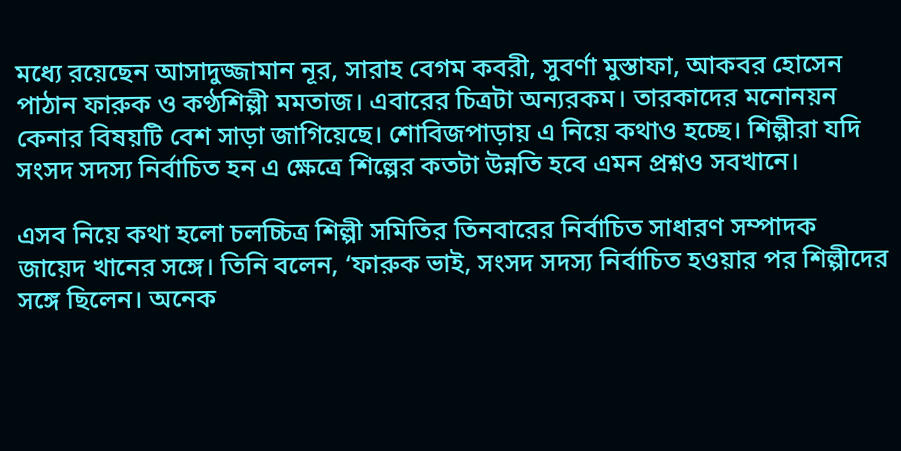মধ্যে রয়েছেন আসাদুজ্জামান নূর, সারাহ বেগম কবরী, সুবর্ণা মুস্তাফা, আকবর হোসেন পাঠান ফারুক ও কণ্ঠশিল্পী মমতাজ। এবারের চিত্রটা অন্যরকম। তারকাদের মনোনয়ন কেনার বিষয়টি বেশ সাড়া জাগিয়েছে। শোবিজপাড়ায় এ নিয়ে কথাও হচ্ছে। শিল্পীরা যদি সংসদ সদস্য নির্বাচিত হন এ ক্ষেত্রে শিল্পের কতটা উন্নতি হবে এমন প্রশ্নও সবখানে।

এসব নিয়ে কথা হলো চলচ্চিত্র শিল্পী সমিতির তিনবারের নির্বাচিত সাধারণ সম্পাদক জায়েদ খানের সঙ্গে। তিনি বলেন, ‘ফারুক ভাই, সংসদ সদস্য নির্বাচিত হওয়ার পর শিল্পীদের সঙ্গে ছিলেন। অনেক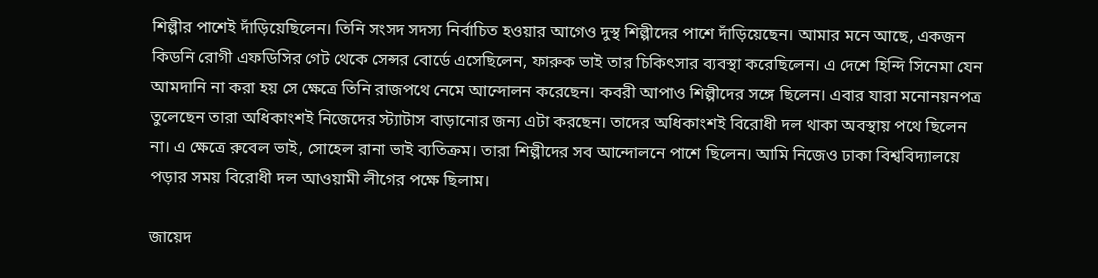শিল্পীর পাশেই দাঁড়িয়েছিলেন। তিনি সংসদ সদস্য নির্বাচিত হওয়ার আগেও দুস্থ শিল্পীদের পাশে দাঁড়িয়েছেন। আমার মনে আছে, একজন কিডনি রোগী এফডিসির গেট থেকে সেন্সর বোর্ডে এসেছিলেন, ফারুক ভাই তার চিকিৎসার ব্যবস্থা করেছিলেন। এ দেশে হিন্দি সিনেমা যেন আমদানি না করা হয় সে ক্ষেত্রে তিনি রাজপথে নেমে আন্দোলন করেছেন। কবরী আপাও শিল্পীদের সঙ্গে ছিলেন। এবার যারা মনোনয়নপত্র তুলেছেন তারা অধিকাংশই নিজেদের স্ট্যাটাস বাড়ানোর জন্য এটা করছেন। তাদের অধিকাংশই বিরোধী দল থাকা অবস্থায় পথে ছিলেন না। এ ক্ষেত্রে রুবেল ভাই, সোহেল রানা ভাই ব্যতিক্রম। তারা শিল্পীদের সব আন্দোলনে পাশে ছিলেন। আমি নিজেও ঢাকা বিশ্ববিদ্যালয়ে পড়ার সময় বিরোধী দল আওয়ামী লীগের পক্ষে ছিলাম।

জায়েদ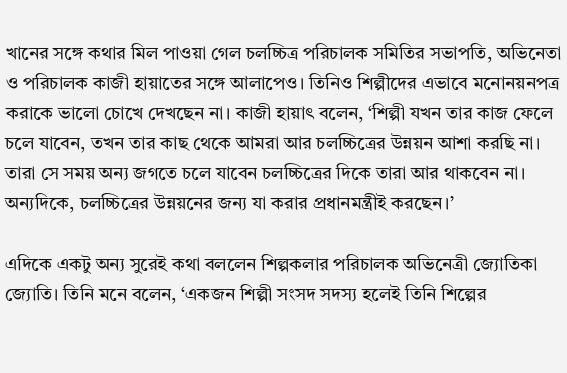খানের সঙ্গে কথার মিল পাওয়া গেল চলচ্চিত্র পরিচালক সমিতির সভাপতি, অভিনেতা ও পরিচালক কাজী হায়াতের সঙ্গে আলাপেও। তিনিও শিল্পীদের এভাবে মনোনয়নপত্র করাকে ভালো চোখে দেখছেন না। কাজী হায়াৎ বলেন, ‘শিল্পী যখন তার কাজ ফেলে চলে যাবেন, তখন তার কাছ থেকে আমরা আর চলচ্চিত্রের উন্নয়ন আশা করছি না। তারা সে সময় অন্য জগতে চলে যাবেন চলচ্চিত্রের দিকে তারা আর থাকবেন না। অন্যদিকে, চলচ্চিত্রের উন্নয়নের জন্য যা করার প্রধানমন্ত্রীই করছেন।’

এদিকে একটু অন্য সুরেই কথা বললেন শিল্পকলার পরিচালক অভিনেত্রী জ্যোতিকা জ্যোতি। তিনি মনে বলেন, ‘একজন শিল্পী সংসদ সদস্য হলেই তিনি শিল্পের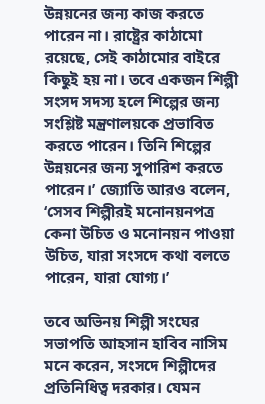উন্নয়নের জন্য কাজ করতে পারেন না। রাষ্ট্রের কাঠামো রয়েছে, সেই কাঠামোর বাইরে কিছুই হয় না। তবে একজন শিল্পী সংসদ সদস্য হলে শিল্পের জন্য সংশ্লিষ্ট মন্ত্রণালয়কে প্রভাবিত করতে পারেন। তিনি শিল্পের উন্নয়নের জন্য সুপারিশ করতে পারেন।’ জ্যোতি আরও বলেন, ‘সেসব শিল্পীরই মনোনয়নপত্র কেনা উচিত ও মনোনয়ন পাওয়া উচিত, যারা সংসদে কথা বলতে পারেন, যারা যোগ্য।’

তবে অভিনয় শিল্পী সংঘের সভাপতি আহসান হাবিব নাসিম মনে করেন, সংসদে শিল্পীদের প্রতিনিধিত্ব দরকার। যেমন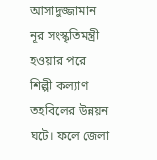আসাদুজ্জামান নূর সংস্কৃতিমন্ত্রী হওয়ার পরে শিল্পী কল্যাণ তহবিলের উন্নয়ন ঘটে। ফলে জেলা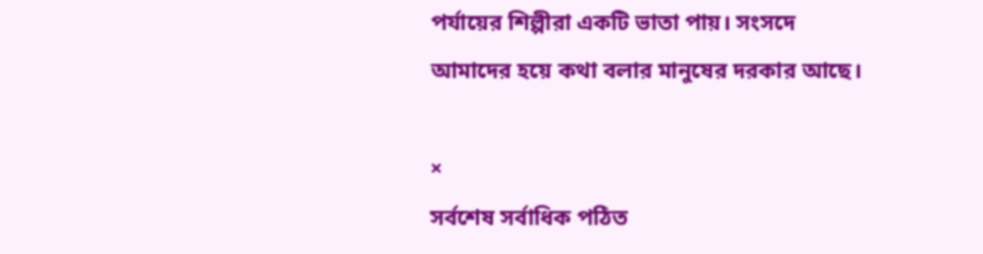পর্যায়ের শিল্পীরা একটি ভাতা পায়। সংসদে আমাদের হয়ে কথা বলার মানুষের দরকার আছে।

×
সর্বশেষ সর্বাধিক পঠিত